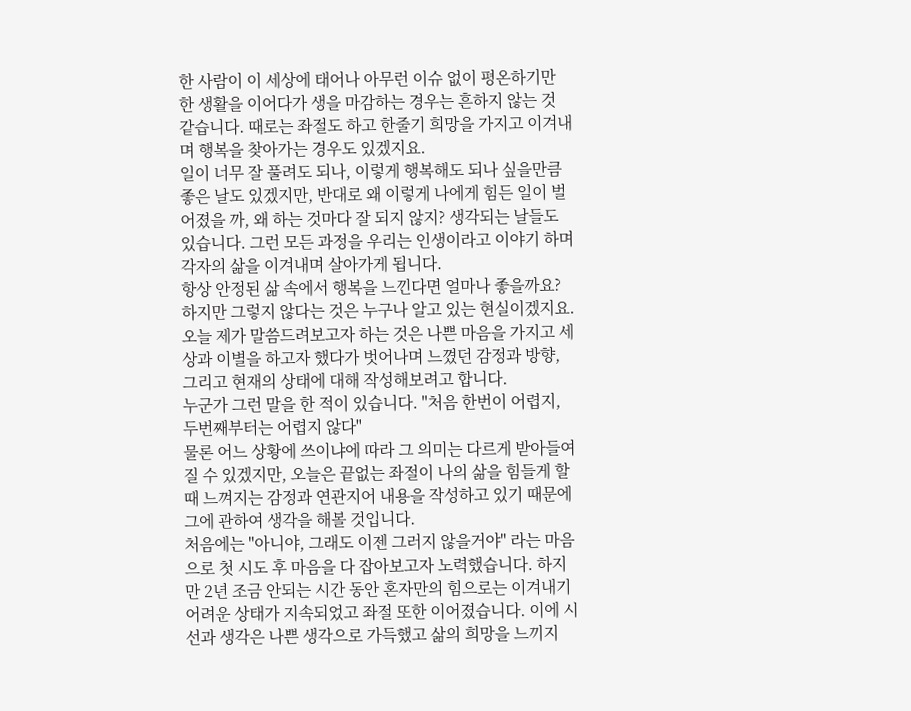한 사람이 이 세상에 태어나 아무런 이슈 없이 평온하기만 한 생활을 이어다가 생을 마감하는 경우는 흔하지 않는 것 같습니다. 때로는 좌절도 하고 한줄기 희망을 가지고 이겨내며 행복을 찾아가는 경우도 있겠지요.
일이 너무 잘 풀려도 되나, 이렇게 행복해도 되나 싶을만큼 좋은 날도 있겠지만, 반대로 왜 이렇게 나에게 힘든 일이 벌어졌을 까, 왜 하는 것마다 잘 되지 않지? 생각되는 날들도 있습니다. 그런 모든 과정을 우리는 인생이라고 이야기 하며 각자의 삶을 이겨내며 살아가게 됩니다.
항상 안정된 삶 속에서 행복을 느낀다면 얼마나 좋을까요?
하지만 그렇지 않다는 것은 누구나 알고 있는 현실이겠지요. 오늘 제가 말씀드려보고자 하는 것은 나쁜 마음을 가지고 세상과 이별을 하고자 했다가 벗어나며 느꼈던 감정과 방향, 그리고 현재의 상태에 대해 작성해보려고 합니다.
누군가 그런 말을 한 적이 있습니다. "처음 한번이 어렵지, 두번째부터는 어렵지 않다"
물론 어느 상황에 쓰이냐에 따라 그 의미는 다르게 받아들여질 수 있겠지만, 오늘은 끝없는 좌절이 나의 삶을 힘들게 할 때 느껴지는 감정과 연관지어 내용을 작성하고 있기 때문에 그에 관하여 생각을 해볼 것입니다.
처음에는 "아니야, 그래도 이젠 그러지 않을거야" 라는 마음으로 첫 시도 후 마음을 다 잡아보고자 노력했습니다. 하지만 2년 조금 안되는 시간 동안 혼자만의 힘으로는 이겨내기 어려운 상태가 지속되었고 좌절 또한 이어졌습니다. 이에 시선과 생각은 나쁜 생각으로 가득했고 삶의 희망을 느끼지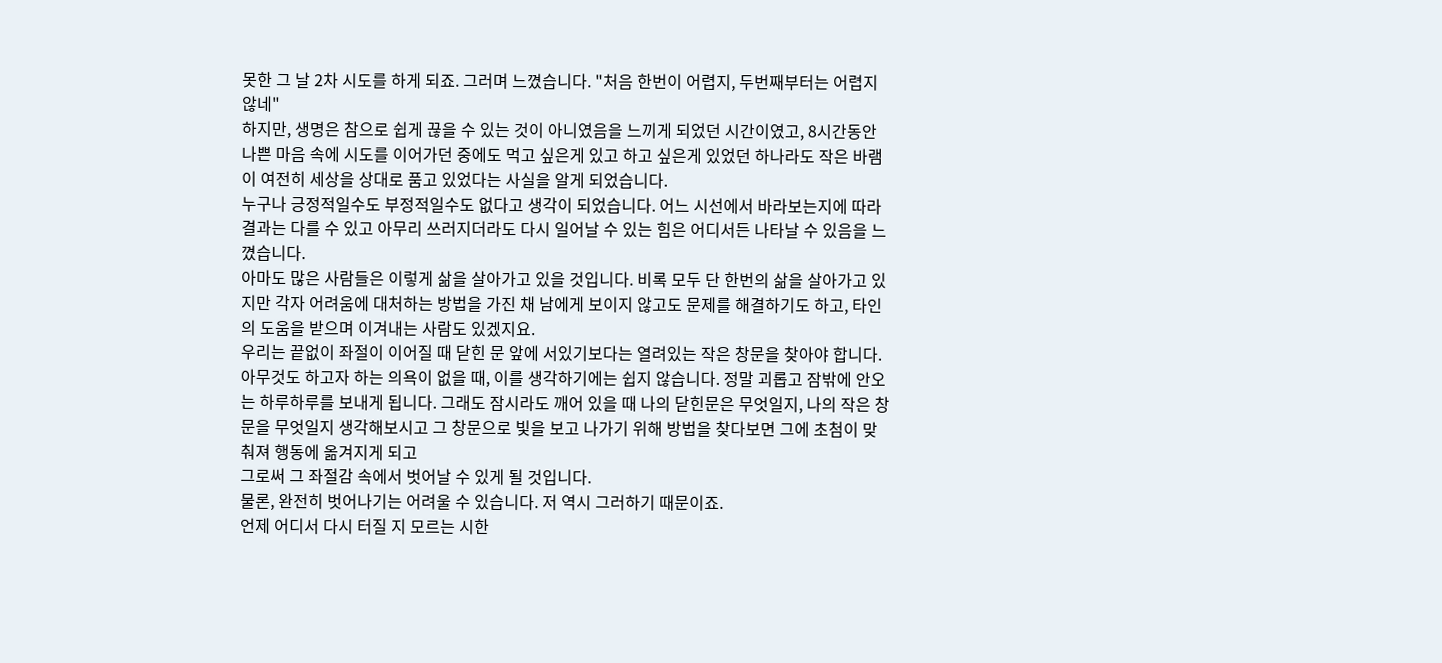못한 그 날 2차 시도를 하게 되죠. 그러며 느꼈습니다. "처음 한번이 어렵지, 두번째부터는 어렵지 않네"
하지만, 생명은 참으로 쉽게 끊을 수 있는 것이 아니였음을 느끼게 되었던 시간이였고, 8시간동안 나쁜 마음 속에 시도를 이어가던 중에도 먹고 싶은게 있고 하고 싶은게 있었던 하나라도 작은 바램이 여전히 세상을 상대로 품고 있었다는 사실을 알게 되었습니다.
누구나 긍정적일수도 부정적일수도 없다고 생각이 되었습니다. 어느 시선에서 바라보는지에 따라 결과는 다를 수 있고 아무리 쓰러지더라도 다시 일어날 수 있는 힘은 어디서든 나타날 수 있음을 느꼈습니다.
아마도 많은 사람들은 이렇게 삶을 살아가고 있을 것입니다. 비록 모두 단 한번의 삶을 살아가고 있지만 각자 어려움에 대처하는 방법을 가진 채 남에게 보이지 않고도 문제를 해결하기도 하고, 타인의 도움을 받으며 이겨내는 사람도 있겠지요.
우리는 끝없이 좌절이 이어질 때 닫힌 문 앞에 서있기보다는 열려있는 작은 창문을 찾아야 합니다.
아무것도 하고자 하는 의욕이 없을 때, 이를 생각하기에는 쉽지 않습니다. 정말 괴롭고 잠밖에 안오는 하루하루를 보내게 됩니다. 그래도 잠시라도 깨어 있을 때 나의 닫힌문은 무엇일지, 나의 작은 창문을 무엇일지 생각해보시고 그 창문으로 빛을 보고 나가기 위해 방법을 찾다보면 그에 초첨이 맞춰져 행동에 옮겨지게 되고
그로써 그 좌절감 속에서 벗어날 수 있게 될 것입니다.
물론, 완전히 벗어나기는 어려울 수 있습니다. 저 역시 그러하기 때문이죠.
언제 어디서 다시 터질 지 모르는 시한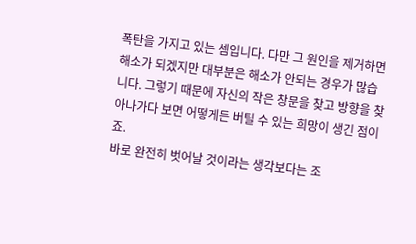폭탄을 가지고 있는 셈입니다. 다만 그 원인을 제거하면 해소가 되겠지만 대부분은 해소가 안되는 경우가 많습니다. 그렇기 때문에 자신의 작은 창문을 찾고 방향을 찾아나가다 보면 어떻게든 버틸 수 있는 희망이 생긴 점이죠.
바로 완전히 벗어날 것이라는 생각보다는 조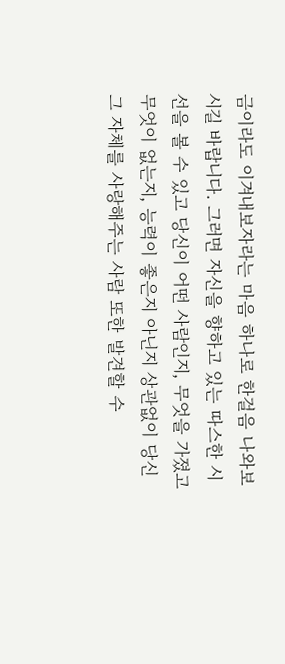금이라도 이겨내보자라는 마음 하나로 한걸음 나와보시길 바랍니다. 그러면 자신을 향하고 있는 따스한 시선을 볼 수 있고 당신이 어떤 사람인지, 무엇을 가졌고 무엇이 없는지, 능력이 좋은지 아닌지 상관없이 당신 그 자체를 사랑해주는 사람 또한 발견할 수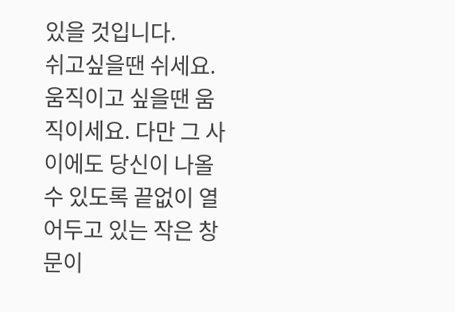있을 것입니다.
쉬고싶을땐 쉬세요. 움직이고 싶을땐 움직이세요. 다만 그 사이에도 당신이 나올 수 있도록 끝없이 열어두고 있는 작은 창문이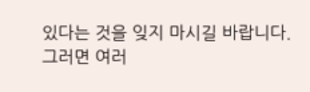있다는 것을 잊지 마시길 바랍니다.
그러면 여러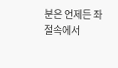분은 언제든 좌절속에서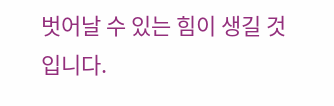벗어날 수 있는 힘이 생길 것입니다.